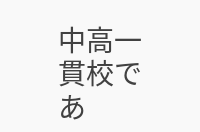中高一貫校であ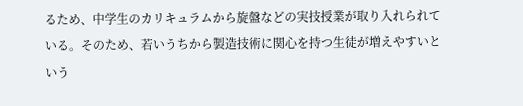るため、中学生のカリキュラムから旋盤などの実技授業が取り入れられている。そのため、若いうちから製造技術に関心を持つ生徒が増えやすいという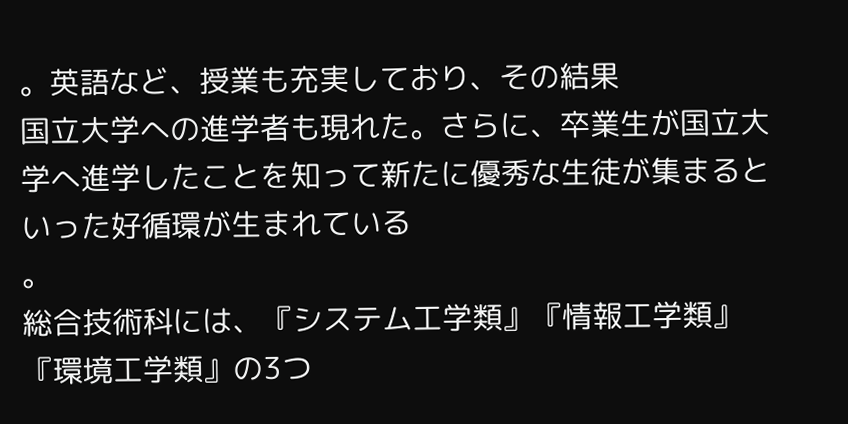。英語など、授業も充実しており、その結果
国立大学への進学者も現れた。さらに、卒業生が国立大学へ進学したことを知って新たに優秀な生徒が集まるといった好循環が生まれている
。
総合技術科には、『システム工学類』『情報工学類』『環境工学類』の3つ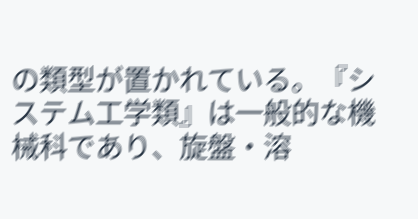の類型が置かれている。『システム工学類』は一般的な機械科であり、旋盤・溶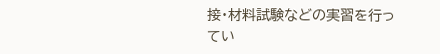接・材料試験などの実習を行ってい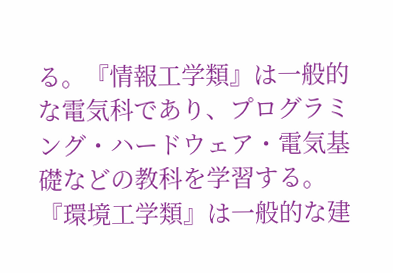る。『情報工学類』は一般的な電気科であり、プログラミング・ハードウェア・電気基礎などの教科を学習する。『環境工学類』は一般的な建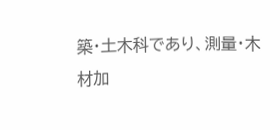築・土木科であり、測量・木材加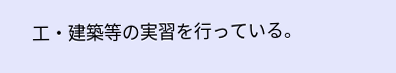工・建築等の実習を行っている。